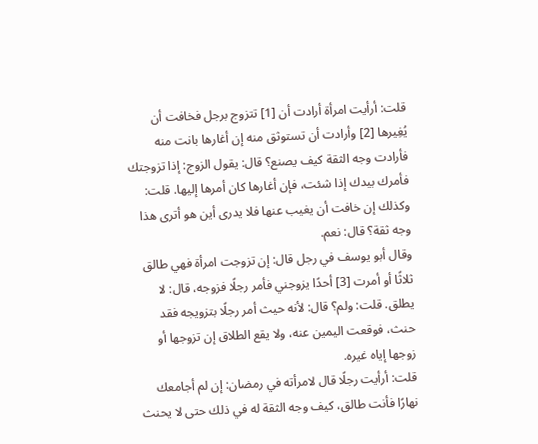قلت: أرأيت امرأة أرادت أن [1] تتزوج برجل فخافت أن يُغِيرها [2] وأرادت أن تستوثق منه إن أغارها بانت منه فأرادت وجه الثقة كيف يصنع؟ قال: يقول الزوج: إذا تزوجتك فأمرك بيدك إذا شئت، فإن أغارها كان أمرها إليها. قلت: وكذلك إن خافت أن يغيب عنها فلا يدرى أين هو أترى هذا وجه ثقة؟ قال: نعم.
وقال أبو يوسف في رجل قال: إن تزوجت امرأة فهي طالق ثلاثًا أو أمرت [3] أحدًا يزوجني فأمر رجلًا فزوجه، قال: لا يطلق. قلت: ولم؟ قال: لأنه حيث أمر رجلًا بتزويجه فقد حنث، فوقعت اليمين عنه، ولا يقع الطلاق إن تزوجها أو زوجها إياه غيره.
قلت: أرأيت رجلًا قال لامرأته في رمضان: إن لم أجامعك نهارًا فأنت طالق، كيف وجه الثقة له في ذلك حتى لا يحنث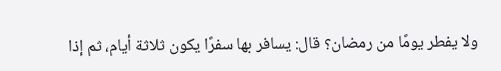ولا يفطر يومًا من رمضان؟ قال: يسافر بها سفرًا يكون ثلاثة أيام، ثم إذا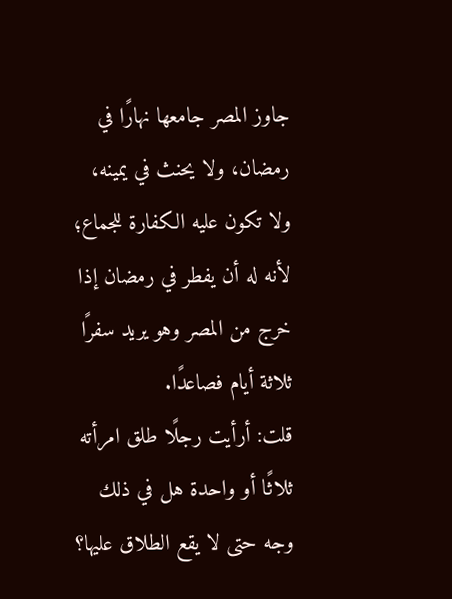جاوز المصر جامعها نهارًا في رمضان، ولا يحنث في يمينه، ولا تكون عليه الكفارة للجماع؛ لأنه له أن يفطر في رمضان إذا خرج من المصر وهو يريد سفرًا ثلاثة أيام فصاعدًا.
قلت: أرأيت رجلًا طلق امرأته ثلاثًا أو واحدة هل في ذلك وجه حتى لا يقع الطلاق عليها؟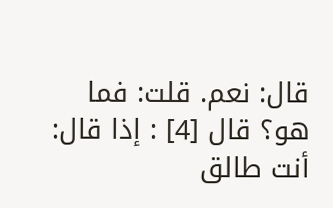قال: نعم. قلت: فما هو؟ قال [4] : إذا قال: أنت طالق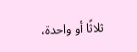ثلاثًا أو واحدة،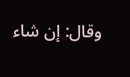وقال: إن شاء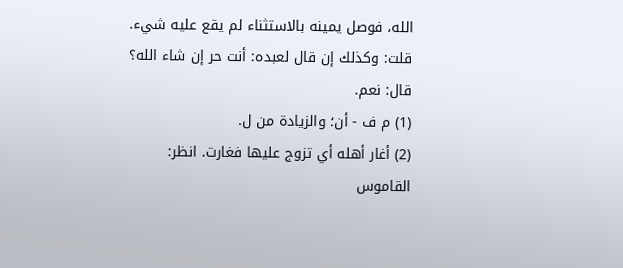الله، فوصل يمينه بالاستثناء لم يقع عليه شيء. قلت: وكذلك إن قال لعبده: أنت حر إن شاء الله؟ قال: نعم.
(1) م ف - أن؛ والزيادة من ل.
(2) أغار أهله أي تزوج عليها فغارت. انظر: القاموس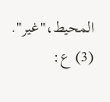المحيط،"غير".
(3) ع: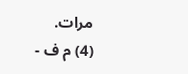مرات.
(4) م ف -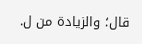قال؛ والزيادة من ل.